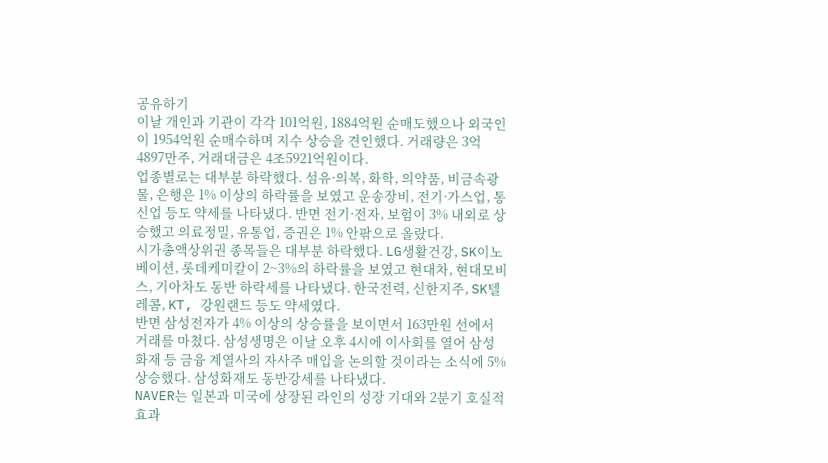공유하기
이날 개인과 기관이 각각 101억원, 1884억원 순매도했으나 외국인이 1954억원 순매수하며 지수 상승을 견인했다. 거래량은 3억4897만주, 거래대금은 4조5921억원이다.
업종별로는 대부분 하락했다. 섬유·의복, 화학, 의약품, 비금속광물, 은행은 1% 이상의 하락률을 보였고 운송장비, 전기·가스업, 통신업 등도 약세를 나타냈다. 반면 전기·전자, 보험이 3% 내외로 상승했고 의료정밀, 유통업, 증권은 1% 안팎으로 올랐다.
시가총액상위권 종목들은 대부분 하락했다. LG생활건강, SK이노베이션, 롯데케미칼이 2~3%의 하락률을 보였고 현대차, 현대모비스, 기아차도 동반 하락세를 나타냈다. 한국전력, 신한지주, SK텔레콤, KT, 강원랜드 등도 약세였다.
반면 삼성전자가 4% 이상의 상승률을 보이면서 163만원 선에서 거래를 마쳤다. 삼성생명은 이날 오후 4시에 이사회를 열어 삼성화재 등 금융 계열사의 자사주 매입을 논의할 것이라는 소식에 5% 상승했다. 삼성화재도 동반강세를 나타냈다.
NAVER는 일본과 미국에 상장된 라인의 성장 기대와 2분기 호실적 효과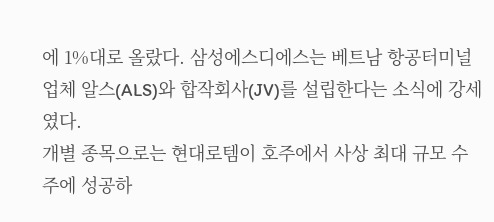에 1%대로 올랐다. 삼성에스디에스는 베트남 항공터미널 업체 알스(ALS)와 합작회사(JV)를 설립한다는 소식에 강세였다.
개별 종목으로는 현대로템이 호주에서 사상 최대 규모 수주에 성공하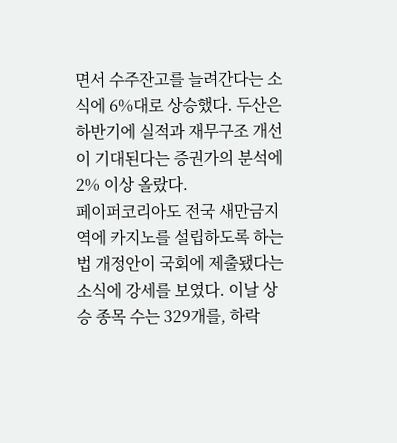면서 수주잔고를 늘려간다는 소식에 6%대로 상승했다. 두산은 하반기에 실적과 재무구조 개선이 기대된다는 증권가의 분석에 2% 이상 올랐다.
페이퍼코리아도 전국 새만금지역에 카지노를 설립하도록 하는 법 개정안이 국회에 제출됐다는 소식에 강세를 보였다. 이날 상승 종목 수는 329개를, 하락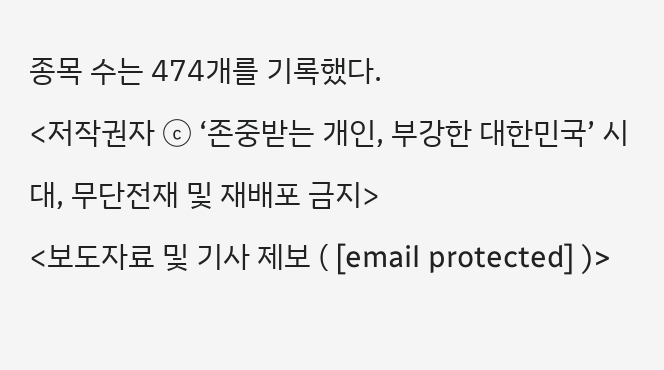종목 수는 474개를 기록했다.
<저작권자 ⓒ ‘존중받는 개인, 부강한 대한민국’ 시대, 무단전재 및 재배포 금지>
<보도자료 및 기사 제보 ( [email protected] )>